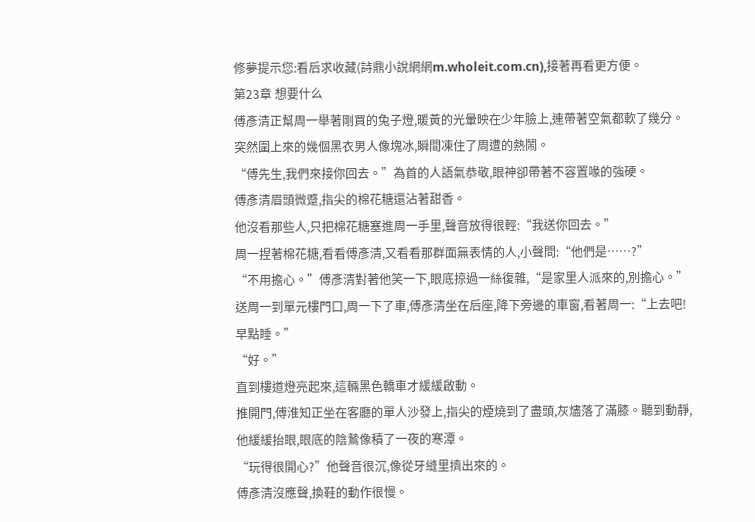修夢提示您:看后求收藏(詩鼎小說網網m.wholeit.com.cn),接著再看更方便。
第23章 想要什么
傅彥清正幫周一舉著剛買的兔子燈,暖黃的光暈映在少年臉上,連帶著空氣都軟了幾分。突然圍上來的幾個黑衣男人像塊冰,瞬間凍住了周遭的熱鬧。
“傅先生,我們來接你回去。”為首的人語氣恭敬,眼神卻帶著不容置喙的強硬。
傅彥清眉頭微蹙,指尖的棉花糖還沾著甜香。
他沒看那些人,只把棉花糖塞進周一手里,聲音放得很輕:“我送你回去。”
周一捏著棉花糖,看看傅彥清,又看看那群面無表情的人,小聲問:“他們是……?”
“不用擔心。”傅彥清對著他笑一下,眼底掠過一絲復雜,“是家里人派來的,別擔心。”
送周一到單元樓門口,周一下了車,傅彥清坐在后座,降下旁邊的車窗,看著周一:“上去吧!早點睡。”
“好。”
直到樓道燈亮起來,這輛黑色轎車才緩緩啟動。
推開門,傅淮知正坐在客廳的單人沙發上,指尖的煙燒到了盡頭,灰燼落了滿膝。聽到動靜,他緩緩抬眼,眼底的陰鷙像積了一夜的寒潭。
“玩得很開心?”他聲音很沉,像從牙縫里擠出來的。
傅彥清沒應聲,換鞋的動作很慢。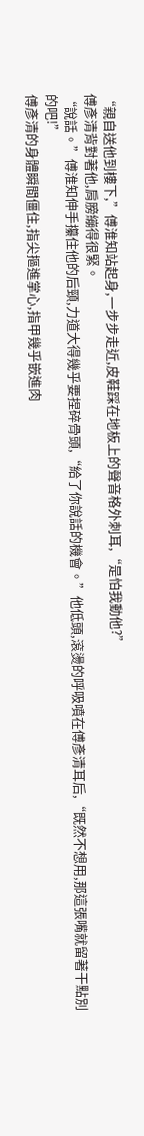“親自送他到樓下,”傅淮知站起身,一步步走近,皮鞋踩在地板上的聲音格外刺耳,“是怕我動他?”
傅彥清背對著他,肩膀繃得很緊。
“說話。”傅淮知伸手攥住他的后頸,力道大得幾乎要捏碎骨頭,“給了你說話的機會。”他低頭,滾燙的呼吸噴在傅彥清耳后,“既然不想用,那這張嘴就留著干點別的吧!”
傅彥清的身體瞬間僵住,指尖摳進掌心,指甲幾乎嵌進肉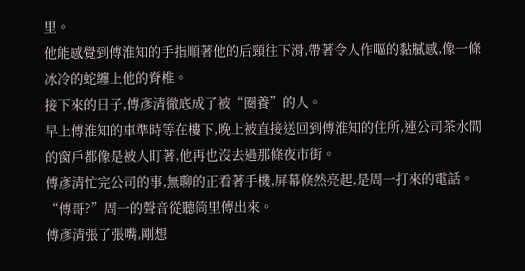里。
他能感覺到傅淮知的手指順著他的后頸往下滑,帶著令人作嘔的黏膩感,像一條冰冷的蛇纏上他的脊椎。
接下來的日子,傅彥清徹底成了被“圈養”的人。
早上傅淮知的車準時等在樓下,晚上被直接送回到傅淮知的住所,連公司茶水間的窗戶都像是被人盯著,他再也沒去過那條夜市街。
傅彥清忙完公司的事,無聊的正看著手機,屏幕倏然亮起,是周一打來的電話。
“傅哥?”周一的聲音從聽筒里傳出來。
傅彥清張了張嘴,剛想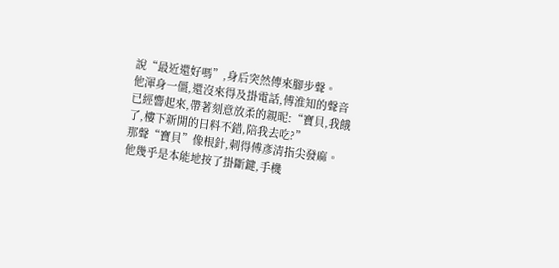說“最近還好嗎”,身后突然傳來腳步聲。
他渾身一僵,還沒來得及掛電話,傅淮知的聲音已經響起來,帶著刻意放柔的親昵:“寶貝,我餓了,樓下新開的日料不錯,陪我去吃?”
那聲“寶貝”像根針,刺得傅彥清指尖發麻。
他幾乎是本能地按了掛斷鍵,手機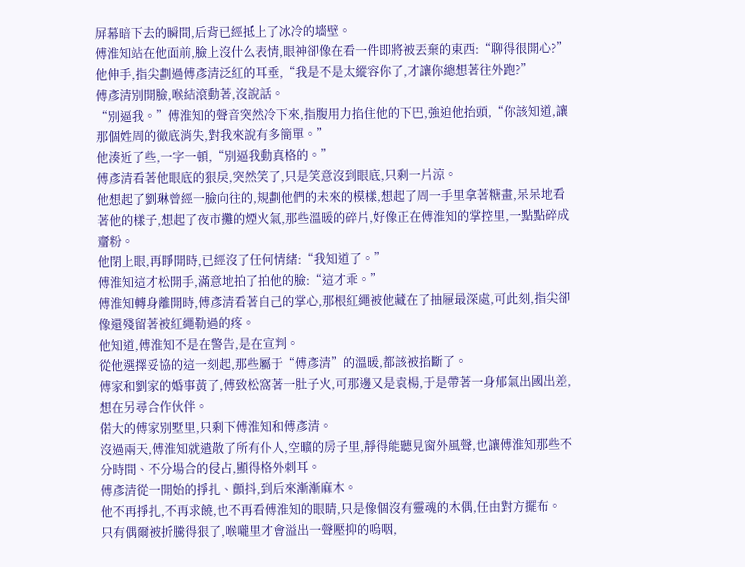屏幕暗下去的瞬間,后背已經抵上了冰冷的墻壁。
傅淮知站在他面前,臉上沒什么表情,眼神卻像在看一件即將被丟棄的東西:“聊得很開心?”他伸手,指尖劃過傅彥清泛紅的耳垂,“我是不是太縱容你了,才讓你總想著往外跑?”
傅彥清別開臉,喉結滾動著,沒說話。
“別逼我。”傅淮知的聲音突然冷下來,指腹用力掐住他的下巴,強迫他抬頭,“你該知道,讓那個姓周的徹底消失,對我來說有多簡單。”
他湊近了些,一字一頓,“別逼我動真格的。”
傅彥清看著他眼底的狠戾,突然笑了,只是笑意沒到眼底,只剩一片涼。
他想起了劉琳曾經一臉向往的,規劃他們的未來的模樣,想起了周一手里拿著糖畫,呆呆地看著他的樣子,想起了夜市攤的煙火氣,那些溫暖的碎片,好像正在傅淮知的掌控里,一點點碎成齏粉。
他閉上眼,再睜開時,已經沒了任何情緒:“我知道了。”
傅淮知這才松開手,滿意地拍了拍他的臉:“這才乖。”
傅淮知轉身離開時,傅彥清看著自己的掌心,那根紅繩被他藏在了抽屜最深處,可此刻,指尖卻像還殘留著被紅繩勒過的疼。
他知道,傅淮知不是在警告,是在宣判。
從他選擇妥協的這一刻起,那些屬于“傅彥清”的溫暖,都該被掐斷了。
傅家和劉家的婚事黃了,傅致松窩著一肚子火,可那邊又是袁楊,于是帶著一身郁氣出國出差,想在另尋合作伙伴。
偌大的傅家別墅里,只剩下傅淮知和傅彥清。
沒過兩天,傅淮知就遣散了所有仆人,空曠的房子里,靜得能聽見窗外風聲,也讓傅淮知那些不分時間、不分場合的侵占,顯得格外刺耳。
傅彥清從一開始的掙扎、顫抖,到后來漸漸麻木。
他不再掙扎,不再求饒,也不再看傅淮知的眼睛,只是像個沒有靈魂的木偶,任由對方擺布。
只有偶爾被折騰得狠了,喉嚨里才會溢出一聲壓抑的嗚咽,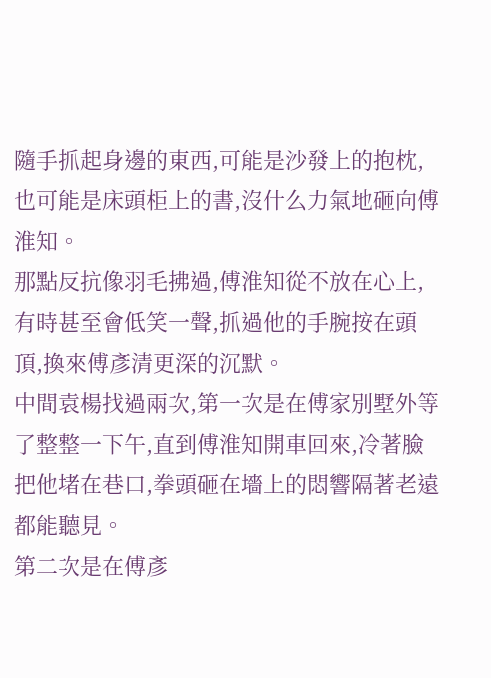隨手抓起身邊的東西,可能是沙發上的抱枕,也可能是床頭柜上的書,沒什么力氣地砸向傅淮知。
那點反抗像羽毛拂過,傅淮知從不放在心上,有時甚至會低笑一聲,抓過他的手腕按在頭頂,換來傅彥清更深的沉默。
中間袁楊找過兩次,第一次是在傅家別墅外等了整整一下午,直到傅淮知開車回來,冷著臉把他堵在巷口,拳頭砸在墻上的悶響隔著老遠都能聽見。
第二次是在傅彥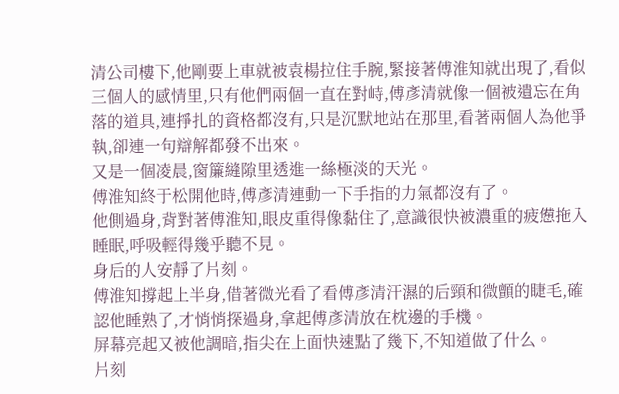清公司樓下,他剛要上車就被袁楊拉住手腕,緊接著傅淮知就出現了,看似三個人的感情里,只有他們兩個一直在對峙,傅彥清就像一個被遺忘在角落的道具,連掙扎的資格都沒有,只是沉默地站在那里,看著兩個人為他爭執,卻連一句辯解都發不出來。
又是一個凌晨,窗簾縫隙里透進一絲極淡的天光。
傅淮知終于松開他時,傅彥清連動一下手指的力氣都沒有了。
他側過身,背對著傅淮知,眼皮重得像黏住了,意識很快被濃重的疲憊拖入睡眠,呼吸輕得幾乎聽不見。
身后的人安靜了片刻。
傅淮知撐起上半身,借著微光看了看傅彥清汗濕的后頸和微顫的睫毛,確認他睡熟了,才悄悄探過身,拿起傅彥清放在枕邊的手機。
屏幕亮起又被他調暗,指尖在上面快速點了幾下,不知道做了什么。
片刻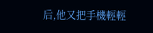后,他又把手機輕輕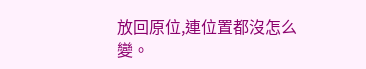放回原位,連位置都沒怎么變。